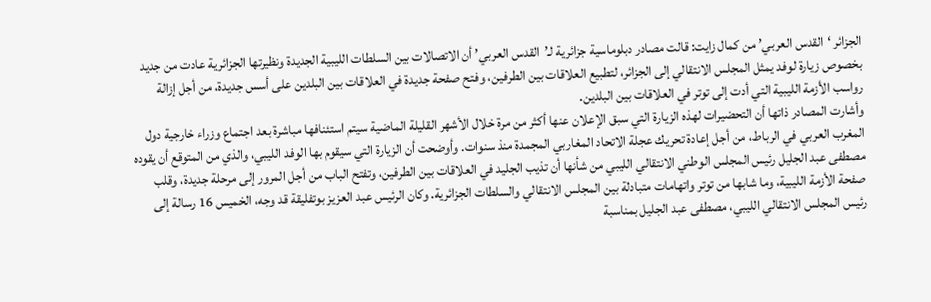الجزائر ‘القدس العربي’ من كمال زايت: قالت مصادر دبلوماسية جزائرية لـ’القدس العربي’ أن الاتصالات بين السلطات الليبية الجديدة ونظيرتها الجزائرية عادت من جديد بخصوص زيارة لوفد يمثل المجلس الانتقالي إلى الجزائر، لتطبيع العلاقات بين الطرفين، وفتح صفحة جديدة في العلاقات بين البلدين على أسس جديدة، من أجل إزالة رواسب الأزمة الليبية التي أدت إلى توتر في العلاقات بين البلدين.
وأشارت المصادر ذاتها أن التحضيرات لهذه الزيارة التي سبق الإعلان عنها أكثر من مرة خلال الأشهر القليلة الماضية سيتم استئنافها مباشرة بعد اجتماع وزراء خارجية دول المغرب العربي في الرباط، من أجل إعادة تحريك عجلة الاتحاد المغاربي المجمدة منذ سنوات. وأوضحت أن الزيارة التي سيقوم بها الوفد الليبي، والذي من المتوقع أن يقوده مصطفى عبد الجليل رئيس المجلس الوطني الانتقالي الليبي من شأنها أن تذيب الجليد في العلاقات بين الطرفين، وتفتح الباب من أجل المرور إلى مرحلة جديدة، وقلب صفحة الأزمة الليبية، وما شابها من توتر واتهامات متبادلة بين المجلس الانتقالي والسلطات الجزائرية. وكان الرئيس عبد العزيز بوتفليقة قد وجه، الخميس 16 رسالة إلى رئيس المجلس الانتقالي الليبي، مصطفى عبد الجليل بمناسبة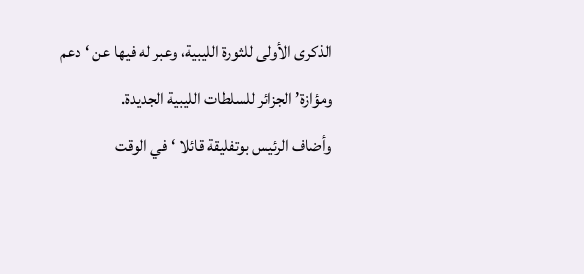الذكرى الأولى للثورة الليبية، وعبر له فيها عن ‘دعم ومؤازة’ الجزائر للسلطات الليبية الجديدة.
وأضاف الرئيس بوتفليقة قائلا ‘في الوقت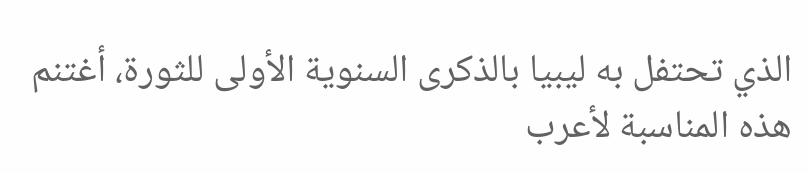الذي تحتفل به ليبيا بالذكرى السنوية الأولى للثورة، أغتنم هذه المناسبة لأعرب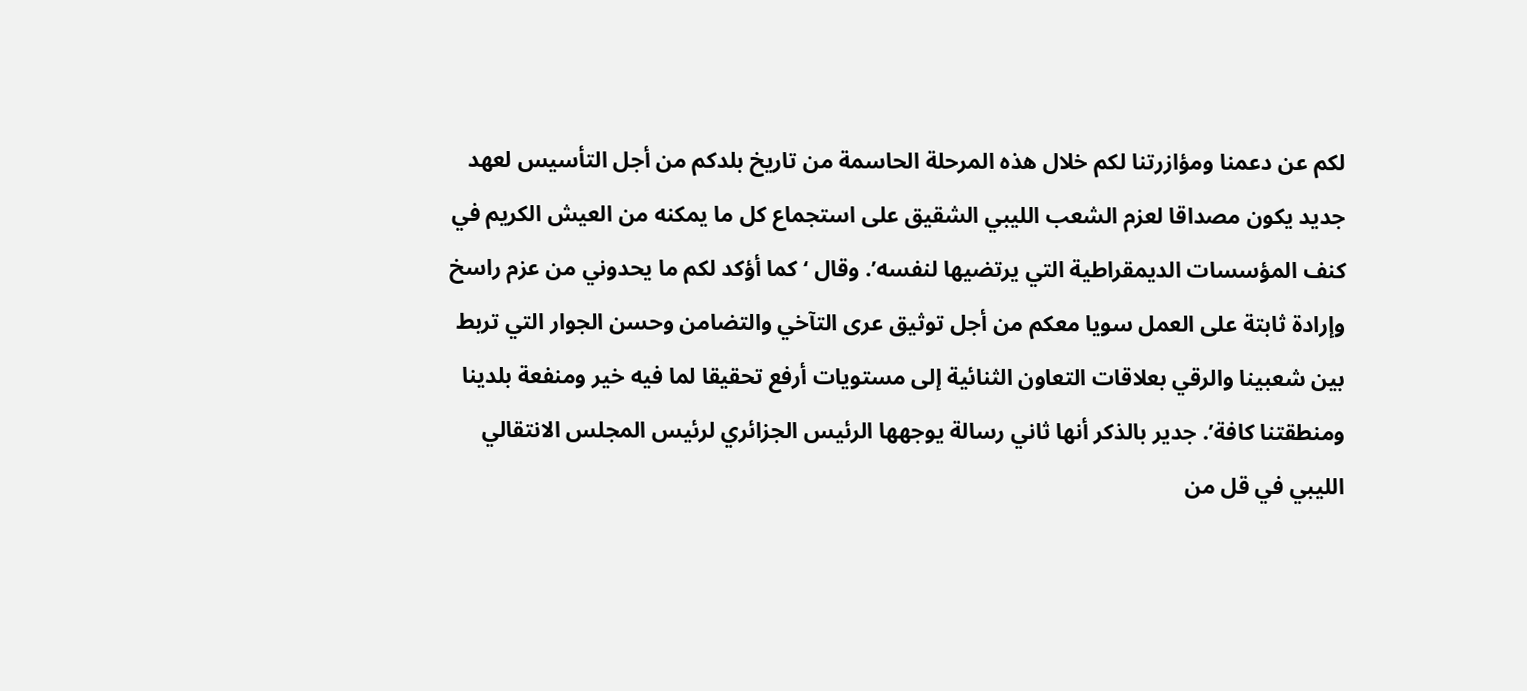لكم عن دعمنا ومؤازرتنا لكم خلال هذه المرحلة الحاسمة من تاريخ بلدكم من أجل التأسيس لعهد جديد يكون مصداقا لعزم الشعب الليبي الشقيق على استجماع كل ما يمكنه من العيش الكريم في كنف المؤسسات الديمقراطية التي يرتضيها لنفسه’. وقال ‘كما أؤكد لكم ما يحدوني من عزم راسخ وإرادة ثابتة على العمل سويا معكم من أجل توثيق عرى التآخي والتضامن وحسن الجوار التي تربط بين شعبينا والرقي بعلاقات التعاون الثنائية إلى مستويات أرفع تحقيقا لما فيه خير ومنفعة بلدينا ومنطقتنا كافة’. جدير بالذكر أنها ثاني رسالة يوجهها الرئيس الجزائري لرئيس المجلس الانتقالي الليبي في قل من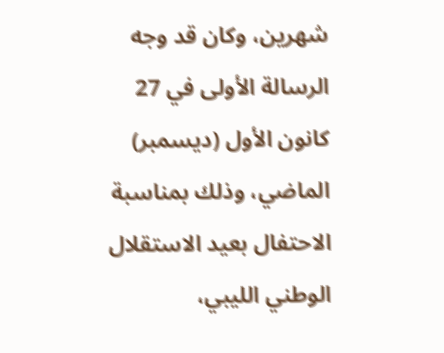شهرين، وكان قد وجه الرسالة الأولى في 27 كانون الأول (ديسمبر) الماضي، وذلك بمناسبة الاحتفال بعيد الاستقلال الوطني الليبي،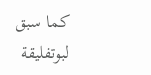كما سبق لبوتفليقة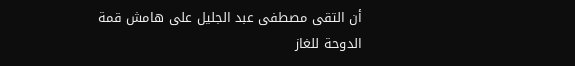أن التقى مصطفى عبد الجليل على هامش قمة الدوحة للغاز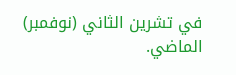في تشرين الثاني (نوفمبر) الماضي.